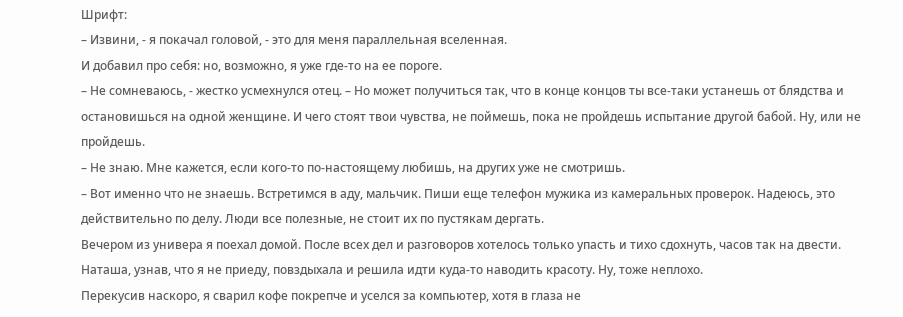Шрифт:
– Извини, - я покачал головой, - это для меня параллельная вселенная.
И добавил про себя: но, возможно, я уже где-то на ее пороге.
– Не сомневаюсь, - жестко усмехнулся отец. – Но может получиться так, что в конце концов ты все-таки устанешь от блядства и остановишься на одной женщине. И чего стоят твои чувства, не поймешь, пока не пройдешь испытание другой бабой. Ну, или не пройдешь.
– Не знаю. Мне кажется, если кого-то по-настоящему любишь, на других уже не смотришь.
– Вот именно что не знаешь. Встретимся в аду, мальчик. Пиши еще телефон мужика из камеральных проверок. Надеюсь, это действительно по делу. Люди все полезные, не стоит их по пустякам дергать.
Вечером из универа я поехал домой. После всех дел и разговоров хотелось только упасть и тихо сдохнуть, часов так на двести. Наташа, узнав, что я не приеду, повздыхала и решила идти куда-то наводить красоту. Ну, тоже неплохо.
Перекусив наскоро, я сварил кофе покрепче и уселся за компьютер, хотя в глаза не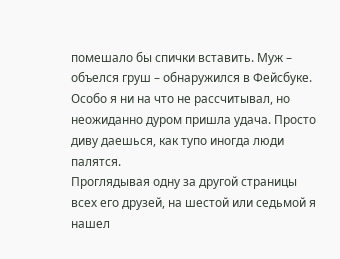помешало бы спички вставить. Муж – объелся груш – обнаружился в Фейсбуке. Особо я ни на что не рассчитывал, но неожиданно дуром пришла удача. Просто диву даешься, как тупо иногда люди палятся.
Проглядывая одну за другой страницы всех его друзей, на шестой или седьмой я нашел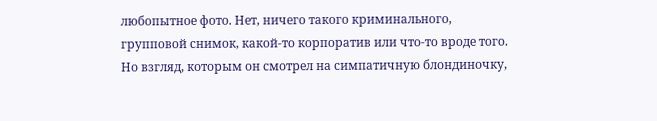любопытное фото. Нет, ничего такого криминального, групповой снимок, какой-то корпоратив или что-то вроде того. Но взгляд, которым он смотрел на симпатичную блондиночку,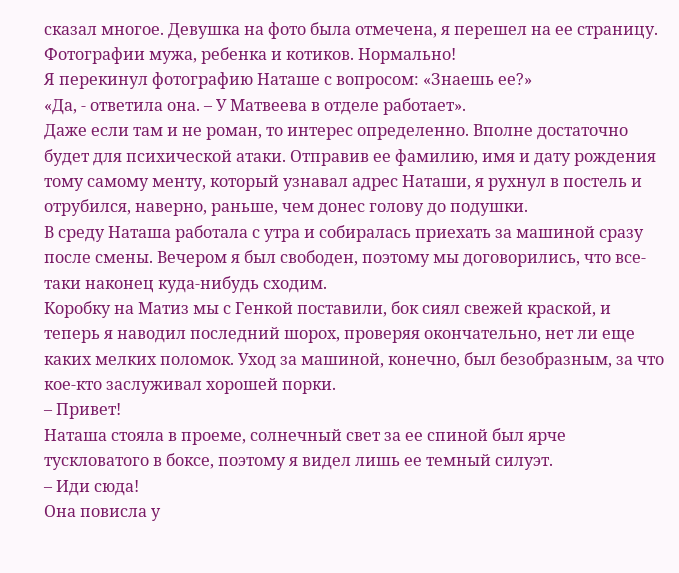сказал многое. Девушка на фото была отмечена, я перешел на ее страницу. Фотографии мужа, ребенка и котиков. Нормально!
Я перекинул фотографию Наташе с вопросом: «Знаешь ее?»
«Да, - ответила она. – У Матвеева в отделе работает».
Даже если там и не роман, то интерес определенно. Вполне достаточно будет для психической атаки. Отправив ее фамилию, имя и дату рождения тому самому менту, который узнавал адрес Наташи, я рухнул в постель и отрубился, наверно, раньше, чем донес голову до подушки.
В среду Наташа работала с утра и собиралась приехать за машиной сразу после смены. Вечером я был свободен, поэтому мы договорились, что все-таки наконец куда-нибудь сходим.
Коробку на Матиз мы с Генкой поставили, бок сиял свежей краской, и теперь я наводил последний шорох, проверяя окончательно, нет ли еще каких мелких поломок. Уход за машиной, конечно, был безобразным, за что кое-кто заслуживал хорошей порки.
– Привет!
Наташа стояла в проеме, солнечный свет за ее спиной был ярче тускловатого в боксе, поэтому я видел лишь ее темный силуэт.
– Иди сюда!
Она повисла у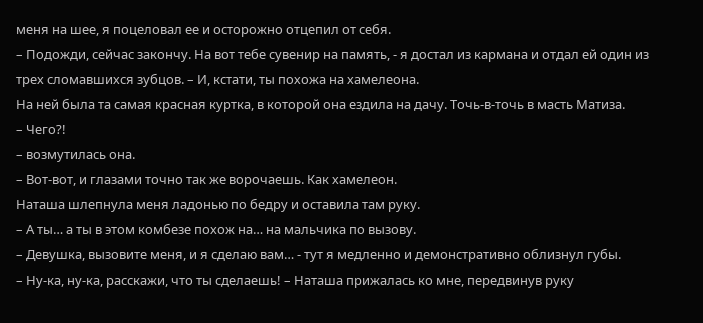меня на шее, я поцеловал ее и осторожно отцепил от себя.
– Подожди, сейчас закончу. На вот тебе сувенир на память, - я достал из кармана и отдал ей один из трех сломавшихся зубцов. – И, кстати, ты похожа на хамелеона.
На ней была та самая красная куртка, в которой она ездила на дачу. Точь-в-точь в масть Матиза.
– Чего?!
– возмутилась она.
– Вот-вот, и глазами точно так же ворочаешь. Как хамелеон.
Наташа шлепнула меня ладонью по бедру и оставила там руку.
– А ты… а ты в этом комбезе похож на… на мальчика по вызову.
– Девушка, вызовите меня, и я сделаю вам… - тут я медленно и демонстративно облизнул губы.
– Ну-ка, ну-ка, расскажи, что ты сделаешь! – Наташа прижалась ко мне, передвинув руку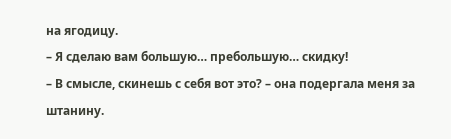на ягодицу.
– Я сделаю вам большую… пребольшую… скидку!
– В смысле, скинешь с себя вот это? – она подергала меня за штанину.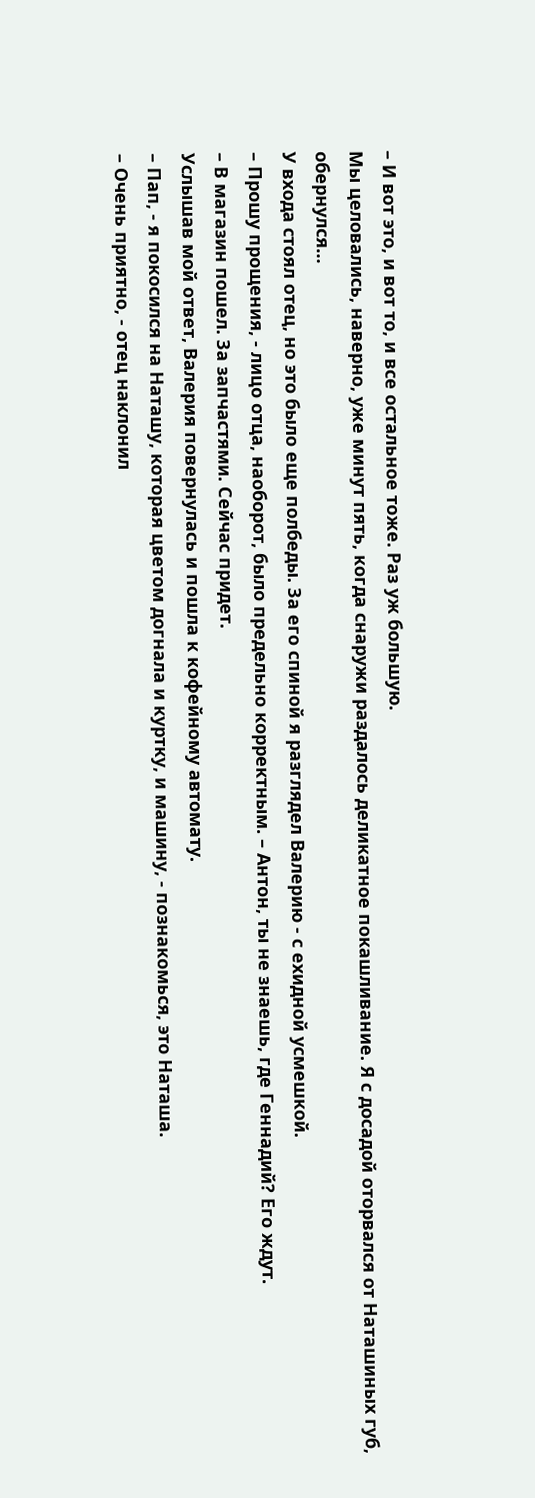– И вот это, и вот то, и все остальное тоже. Раз уж большую.
Мы целовались, наверно, уже минут пять, когда снаружи раздалось деликатное покашливание. Я с досадой оторвался от Наташиных губ, обернулся…
У входа стоял отец, но это было еще полбеды. За его спиной я разглядел Валерию - с ехидной усмешкой.
– Прошу прощения, - лицо отца, наоборот, было предельно корректным. – Антон, ты не знаешь, где Геннадий? Его ждут.
– В магазин пошел. За запчастями. Сейчас придет.
Услышав мой ответ, Валерия повернулась и пошла к кофейному автомату.
– Пап, - я покосился на Наташу, которая цветом догнала и куртку, и машину, - познакомься, это Наташа.
– Очень приятно, - отец наклонил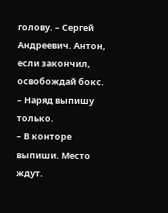голову. – Сергей Андреевич. Антон, если закончил, освобождай бокс.
– Наряд выпишу только.
– В конторе выпиши. Место ждут.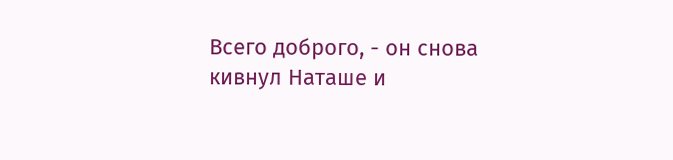Всего доброго, - он снова кивнул Наташе и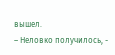вышел.
– Неловко получилось, -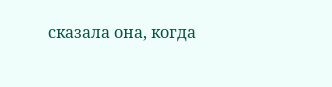сказала она, когда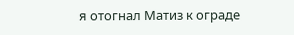я отогнал Матиз к ограде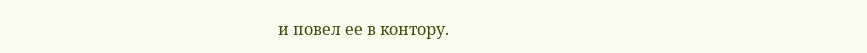и повел ее в контору.